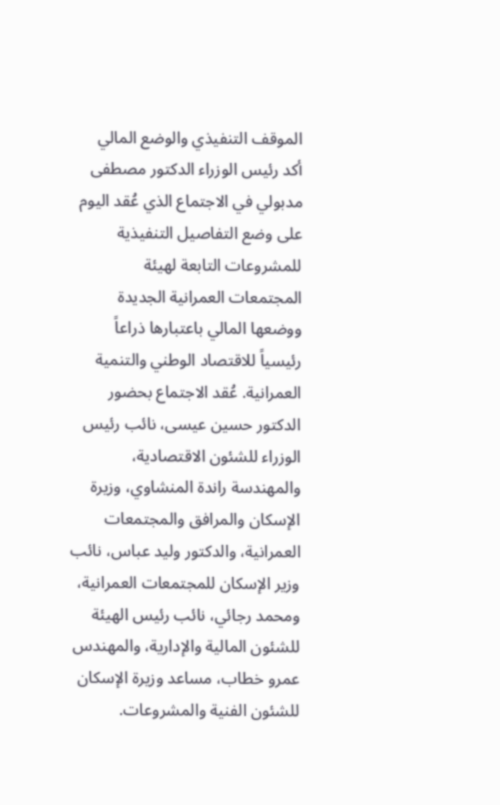الموقف التنفيذي والوضع المالي
أكد رئيس الوزراء الدكتور مصطفى مدبولي في الاجتماع الذي عُقد اليوم على وضع التفاصيل التنفيذية للمشروعات التابعة لهيئة المجتمعات العمرانية الجديدة ووضعها المالي باعتبارها ذراعاً رئيسياً للاقتصاد الوطني والتنمية العمرانية. عُقد الاجتماع بحضور الدكتور حسين عيسى، نائب رئيس الوزراء للشئون الاقتصادية، والمهندسة راندة المنشاوي، وزيرة الإسكان والمرافق والمجتمعات العمرانية، والدكتور وليد عباس، نائب وزير الإسكان للمجتمعات العمرانية، ومحمد رجائي، نائب رئيس الهيئة للشئون المالية والإدارية، والمهندس عمرو خطاب، مساعد وزيرة الإسكان للشئون الفنية والمشروعات.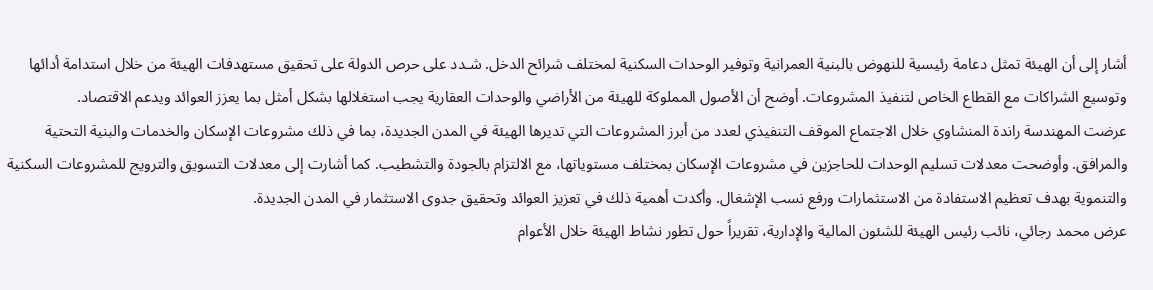أشار إلى أن الهيئة تمثل دعامة رئيسية للنهوض بالبنية العمرانية وتوفير الوحدات السكنية لمختلف شرائح الدخل. شـدد على حرص الدولة على تحقيق مستهدفات الهيئة من خلال استدامة أدائها وتوسيع الشراكات مع القطاع الخاص لتنفيذ المشروعات. أوضح أن الأصول المملوكة للهيئة من الأراضي والوحدات العقارية يجب استغلالها بشكل أمثل بما يعزز العوائد ويدعم الاقتصاد.
عرضت المهندسة راندة المنشاوي خلال الاجتماع الموقف التنفيذي لعدد من أبرز المشروعات التي تديرها الهيئة في المدن الجديدة، بما في ذلك مشروعات الإسكان والخدمات والبنية التحتية والمرافق. وأوضحت معدلات تسليم الوحدات للحاجزين في مشروعات الإسكان بمختلف مستوياتها، مع الالتزام بالجودة والتشطيب. كما أشارت إلى معدلات التسويق والترويج للمشروعات السكنية والتنموية بهدف تعظيم الاستفادة من الاستثمارات ورفع نسب الإشغال. وأكدت أهمية ذلك في تعزيز العوائد وتحقيق جدوى الاستثمار في المدن الجديدة.
عرض محمد رجائي، نائب رئيس الهيئة للشئون المالية والإدارية، تقريراً حول تطور نشاط الهيئة خلال الأعوام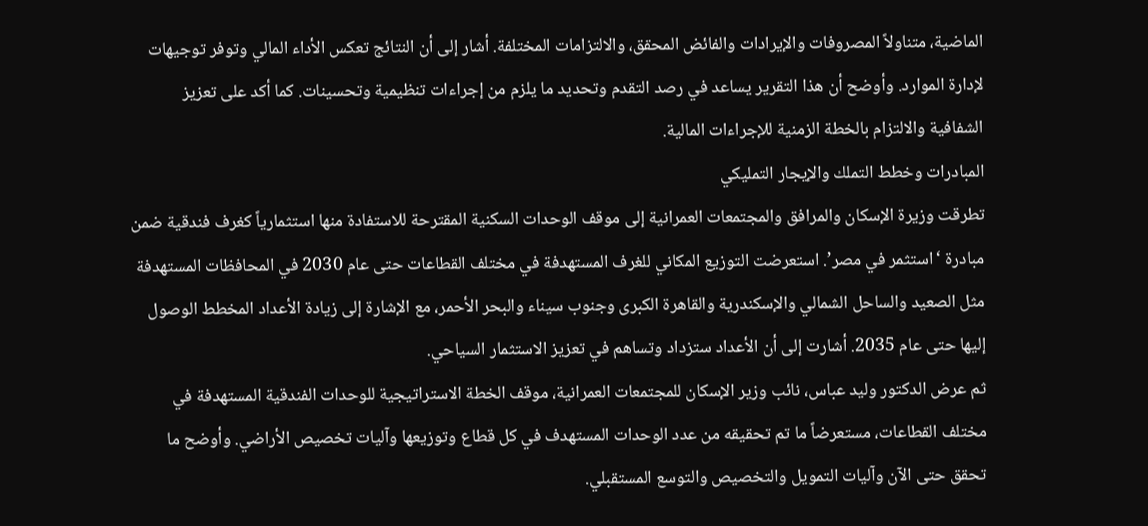الماضية، متناولاً المصروفات والإيرادات والفائض المحقق، والالتزامات المختلفة. أشار إلى أن النتائج تعكس الأداء المالي وتوفر توجيهات لإدارة الموارد. وأوضح أن هذا التقرير يساعد في رصد التقدم وتحديد ما يلزم من إجراءات تنظيمية وتحسينات. كما أكد على تعزيز الشفافية والالتزام بالخطة الزمنية للإجراءات المالية.
المبادرات وخطط التملك والإيجار التمليكي
تطرقت وزيرة الإسكان والمرافق والمجتمعات العمرانية إلى موقف الوحدات السكنية المقترحة للاستفادة منها استثمارياً كغرف فندقية ضمن مبادرة ‘استثمر في مصر’. استعرضت التوزيع المكاني للغرف المستهدفة في مختلف القطاعات حتى عام 2030 في المحافظات المستهدفة مثل الصعيد والساحل الشمالي والإسكندرية والقاهرة الكبرى وجنوب سيناء والبحر الأحمر، مع الإشارة إلى زيادة الأعداد المخطط الوصول إليها حتى عام 2035. أشارت إلى أن الأعداد ستزداد وتساهم في تعزيز الاستثمار السياحي.
ثم عرض الدكتور وليد عباس، نائب وزير الإسكان للمجتمعات العمرانية، موقف الخطة الاستراتيجية للوحدات الفندقية المستهدفة في مختلف القطاعات، مستعرضاً ما تم تحقيقه من عدد الوحدات المستهدف في كل قطاع وتوزيعها وآليات تخصيص الأراضي. وأوضح ما تحقق حتى الآن وآليات التمويل والتخصيص والتوسع المستقبلي.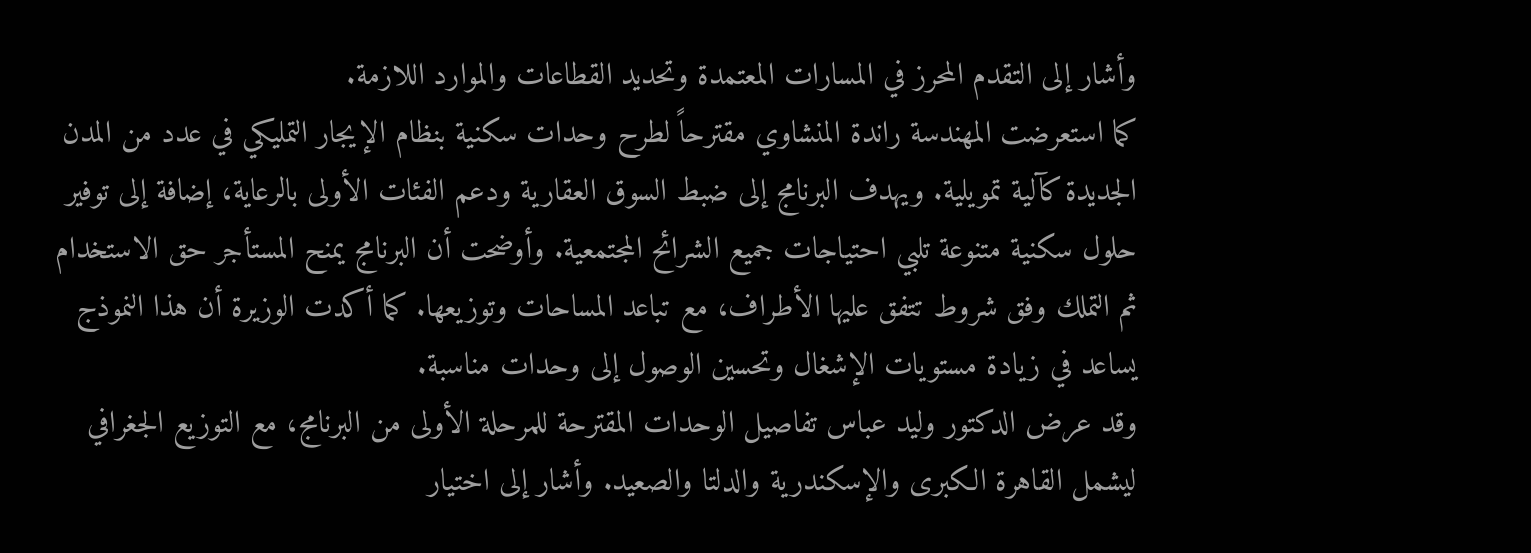وأشار إلى التقدم المحرز في المسارات المعتمدة وتحديد القطاعات والموارد اللازمة.
كما استعرضت المهندسة راندة المنشاوي مقترحاً لطرح وحدات سكنية بنظام الإيجار التمليكي في عدد من المدن الجديدة كآلية تمويلية. ويهدف البرنامج إلى ضبط السوق العقارية ودعم الفئات الأولى بالرعاية، إضافة إلى توفير حلول سكنية متنوعة تلبي احتياجات جميع الشرائح المجتمعية. وأوضحت أن البرنامج يمنح المستأجر حق الاستخدام ثم التملك وفق شروط تتفق عليها الأطراف، مع تباعد المساحات وتوزيعها. كما أكدت الوزيرة أن هذا النموذج يساعد في زيادة مستويات الإشغال وتحسين الوصول إلى وحدات مناسبة.
وقد عرض الدكتور وليد عباس تفاصيل الوحدات المقترحة للمرحلة الأولى من البرنامج، مع التوزيع الجغرافي ليشمل القاهرة الكبرى والإسكندرية والدلتا والصعيد. وأشار إلى اختيار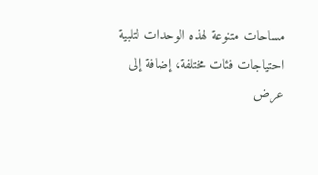مساحات متنوعة لهذه الوحدات لتلبية احتياجات فئات مختلفة، إضافة إلى عرض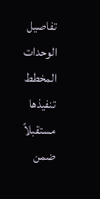تفاصيل الوحدات المخطط تنفيذها مستقبلاً ضمن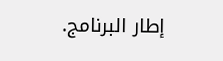إطار البرنامج.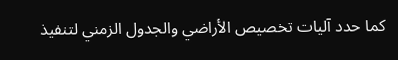كما حدد آليات تخصيص الأراضي والجدول الزمني لتنفيذ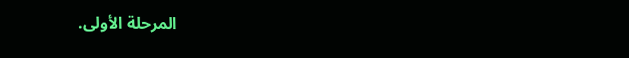المرحلة الأولى.